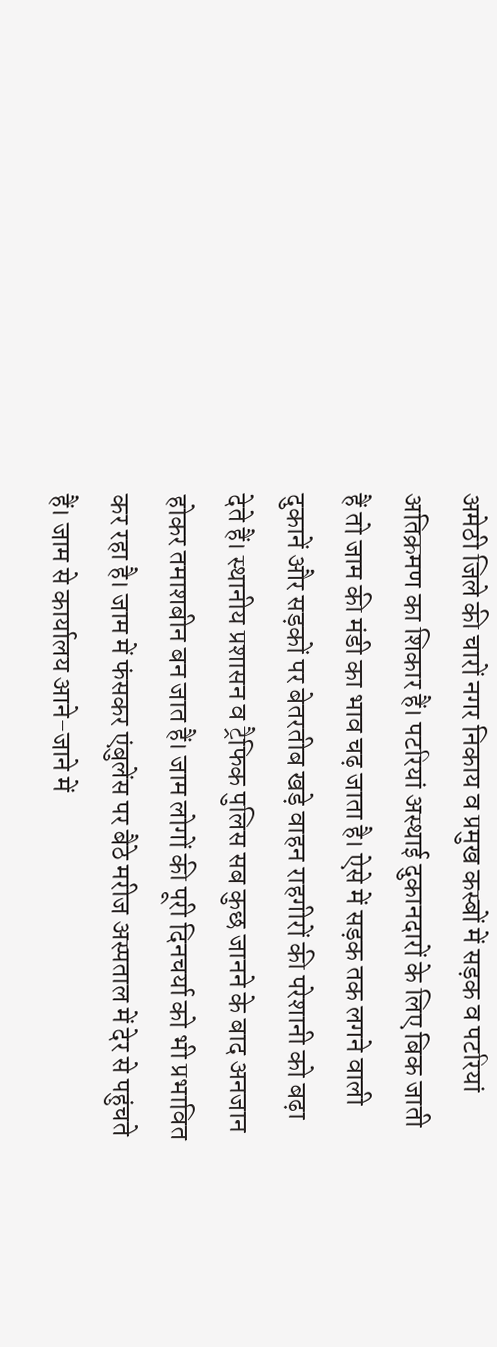अमेठी जिले की चारों नगर निकाय व प्रमुख कस्बों में सड़क व पटरियां अतिक्रमण का शिकार हैं। पटरियां अस्थाई दुकानदारों के लिए बिक जाती हैं तो जाम की मंडी का भाव चढ़ जाता है। ऐसे में सड़क तक लगने वाली दुकानें और सड़कों पर बेतरतीब खड़े वाहन राहगीरों की परेशानी को बढ़ा देते हैं। स्थानीय प्रशासन व ट्रैफिक पुलिस सब कुछ जानने के बाद अनजान होकर तमाशबीन बन जात हैं। जाम लोगों की पूरी दिनचर्या को भी प्रभावित कर रहा है। जाम में फंसकर एंबुलेंस पर बैठे मरीज अस्पताल में देर से पहुंचते हैं। जाम से कार्यालय आने-जाने में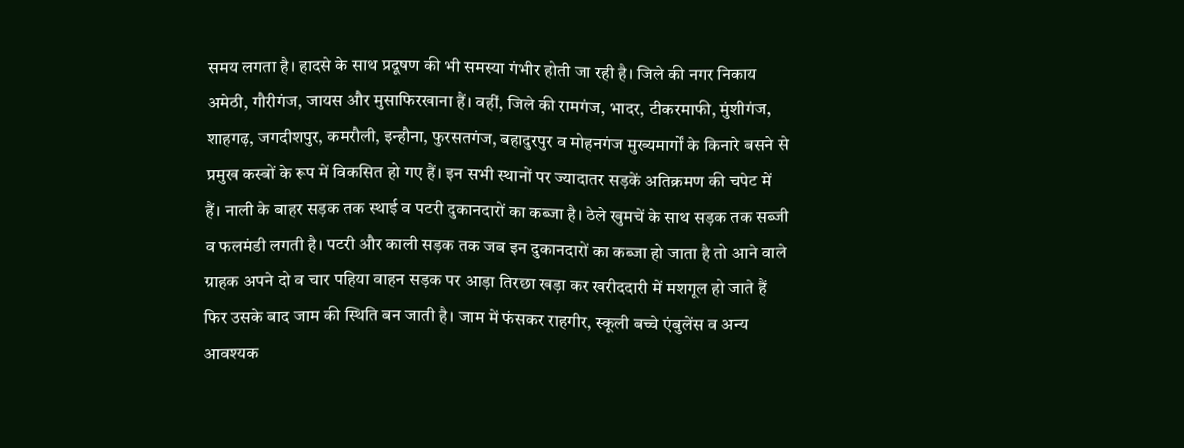समय लगता है। हादसे के साथ प्रदूषण की भी समस्या गंभीर होती जा रही है। जिले की नगर निकाय अमेठी, गौरीगंज, जायस और मुसाफिरखाना हैं। वहीं, जिले की रामगंज, भादर, टीकरमाफी, मुंशीगंज, शाहगढ़, जगदीशपुर, कमरौली, इन्हौना, फुरसतगंज, बहादुरपुर व मोहनगंज मुख्यमार्गों के किनारे बसने से प्रमुख कस्बों के रूप में विकसित हो गए हैं। इन सभी स्थानों पर ज्यादातर सड़कें अतिक्रमण की चपेट में हैं। नाली के बाहर सड़क तक स्थाई व पटरी दुकानदारों का कब्जा है। ठेले खुमचें के साथ सड़क तक सब्जी व फलमंडी लगती है। पटरी और काली सड़क तक जब इन दुकानदारों का कब्जा हो जाता है तो आने वाले ग्राहक अपने दो व चार पहिया वाहन सड़क पर आड़ा तिरछा खड़ा कर खरीददारी में मशगूल हो जाते हैं फिर उसके बाद जाम की स्थिति बन जाती है। जाम में फंसकर राहगीर, स्कूली बच्चे एंबुलेंस व अन्य आवश्यक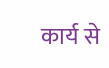कार्य से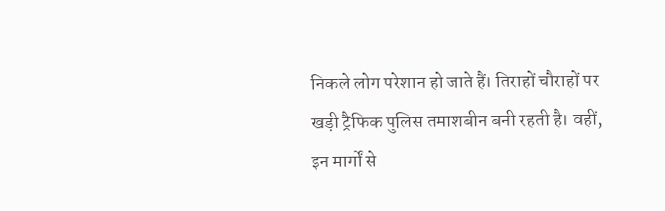निकले लोग परेशान हो जाते हैं। तिराहों चौराहों पर खड़ी ट्रैफिक पुलिस तमाशबीन बनी रहती है। वहीं, इन मार्गों से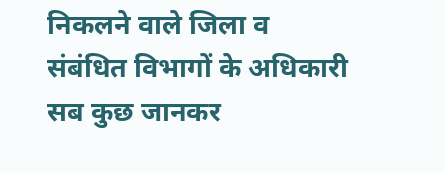निकलने वाले जिला व संबंधित विभागों के अधिकारी सब कुछ जानकर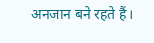अनजान बने रहते हैं।